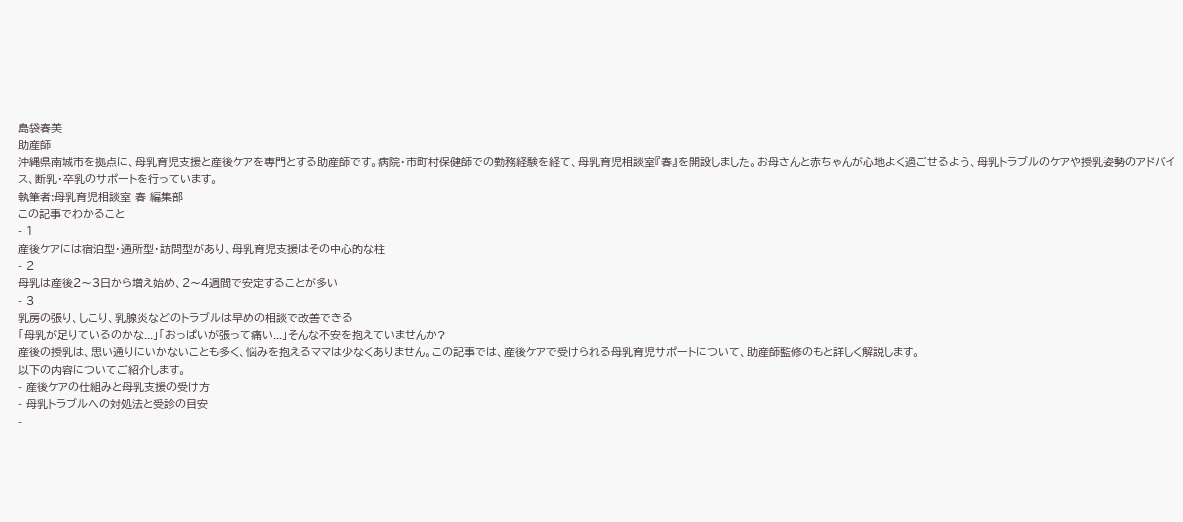島袋春美
助産師
沖縄県南城市を拠点に、母乳育児支援と産後ケアを専門とする助産師です。病院・市町村保健師での勤務経験を経て、母乳育児相談室『春』を開設しました。お母さんと赤ちゃんが心地よく過ごせるよう、母乳トラブルのケアや授乳姿勢のアドバイス、断乳・卒乳のサポートを行っています。
執筆者:母乳育児相談室 春 編集部
この記事でわかること
- 1
産後ケアには宿泊型・通所型・訪問型があり、母乳育児支援はその中心的な柱
- 2
母乳は産後2〜3日から増え始め、2〜4週間で安定することが多い
- 3
乳房の張り、しこり、乳腺炎などのトラブルは早めの相談で改善できる
「母乳が足りているのかな...」「おっぱいが張って痛い...」そんな不安を抱えていませんか?
産後の授乳は、思い通りにいかないことも多く、悩みを抱えるママは少なくありません。この記事では、産後ケアで受けられる母乳育児サポートについて、助産師監修のもと詳しく解説します。
以下の内容についてご紹介します。
- 産後ケアの仕組みと母乳支援の受け方
- 母乳トラブルへの対処法と受診の目安
-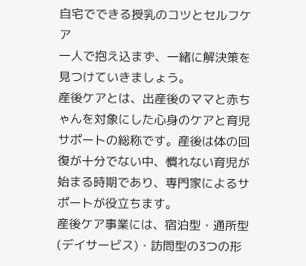自宅でできる授乳のコツとセルフケア
一人で抱え込まず、一緒に解決策を見つけていきましょう。
産後ケアとは、出産後のママと赤ちゃんを対象にした心身のケアと育児サポートの総称です。産後は体の回復が十分でない中、慣れない育児が始まる時期であり、専門家によるサポートが役立ちます。
産後ケア事業には、宿泊型・通所型(デイサービス)・訪問型の3つの形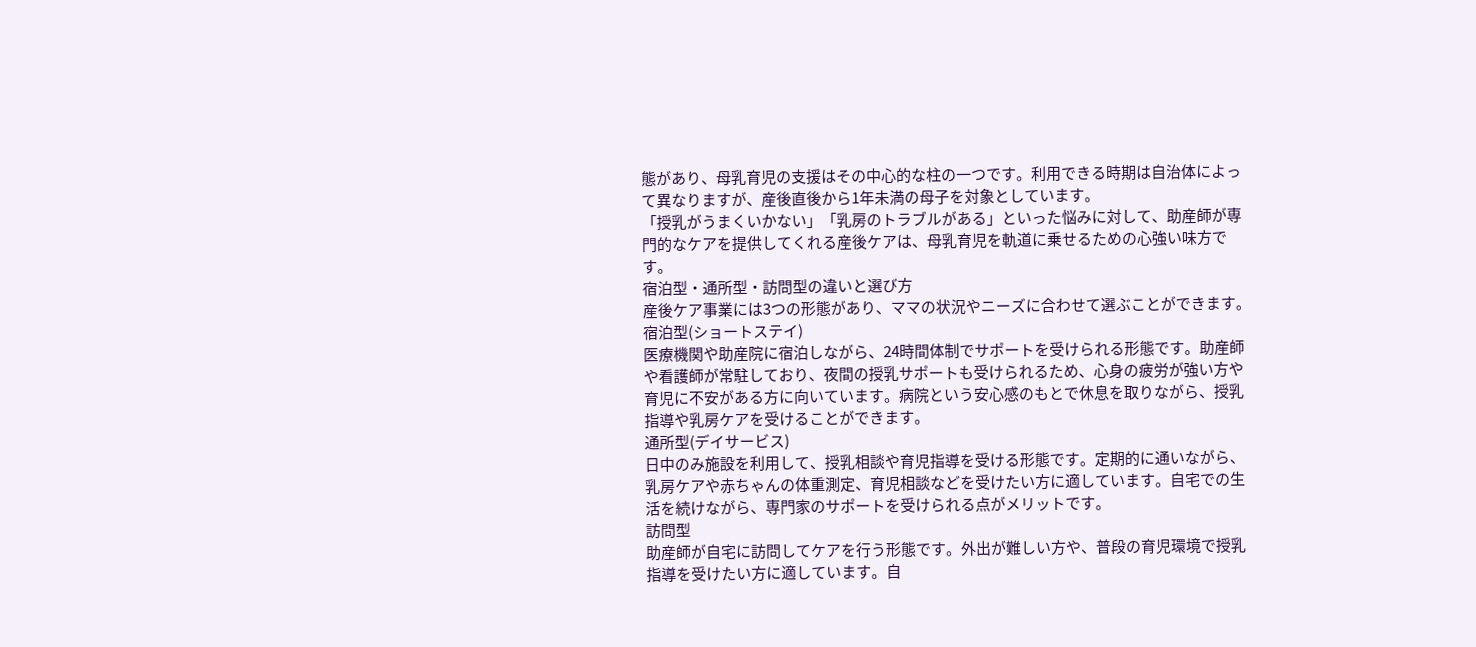態があり、母乳育児の支援はその中心的な柱の一つです。利用できる時期は自治体によって異なりますが、産後直後から1年未満の母子を対象としています。
「授乳がうまくいかない」「乳房のトラブルがある」といった悩みに対して、助産師が専門的なケアを提供してくれる産後ケアは、母乳育児を軌道に乗せるための心強い味方です。
宿泊型・通所型・訪問型の違いと選び方
産後ケア事業には3つの形態があり、ママの状況やニーズに合わせて選ぶことができます。
宿泊型(ショートステイ)
医療機関や助産院に宿泊しながら、24時間体制でサポートを受けられる形態です。助産師や看護師が常駐しており、夜間の授乳サポートも受けられるため、心身の疲労が強い方や育児に不安がある方に向いています。病院という安心感のもとで休息を取りながら、授乳指導や乳房ケアを受けることができます。
通所型(デイサービス)
日中のみ施設を利用して、授乳相談や育児指導を受ける形態です。定期的に通いながら、乳房ケアや赤ちゃんの体重測定、育児相談などを受けたい方に適しています。自宅での生活を続けながら、専門家のサポートを受けられる点がメリットです。
訪問型
助産師が自宅に訪問してケアを行う形態です。外出が難しい方や、普段の育児環境で授乳指導を受けたい方に適しています。自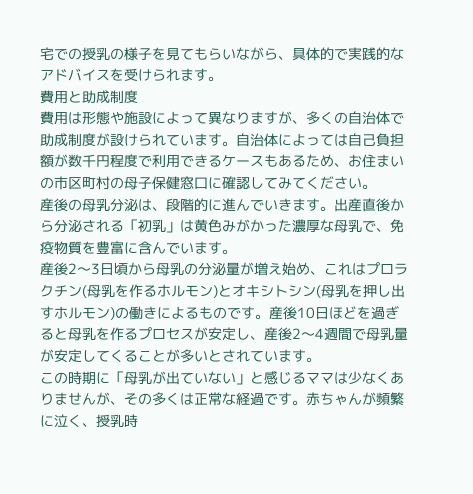宅での授乳の様子を見てもらいながら、具体的で実践的なアドバイスを受けられます。
費用と助成制度
費用は形態や施設によって異なりますが、多くの自治体で助成制度が設けられています。自治体によっては自己負担額が数千円程度で利用できるケースもあるため、お住まいの市区町村の母子保健窓口に確認してみてください。
産後の母乳分泌は、段階的に進んでいきます。出産直後から分泌される「初乳」は黄色みがかった濃厚な母乳で、免疫物質を豊富に含んでいます。
産後2〜3日頃から母乳の分泌量が増え始め、これはプロラクチン(母乳を作るホルモン)とオキシトシン(母乳を押し出すホルモン)の働きによるものです。産後10日ほどを過ぎると母乳を作るプロセスが安定し、産後2〜4週間で母乳量が安定してくることが多いとされています。
この時期に「母乳が出ていない」と感じるママは少なくありませんが、その多くは正常な経過です。赤ちゃんが頻繁に泣く、授乳時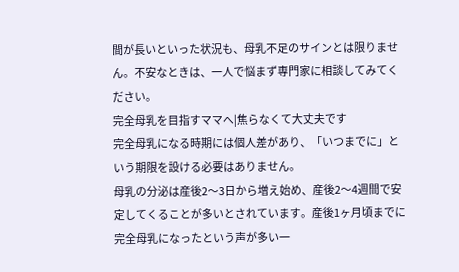間が長いといった状況も、母乳不足のサインとは限りません。不安なときは、一人で悩まず専門家に相談してみてください。
完全母乳を目指すママへ|焦らなくて大丈夫です
完全母乳になる時期には個人差があり、「いつまでに」という期限を設ける必要はありません。
母乳の分泌は産後2〜3日から増え始め、産後2〜4週間で安定してくることが多いとされています。産後1ヶ月頃までに完全母乳になったという声が多い一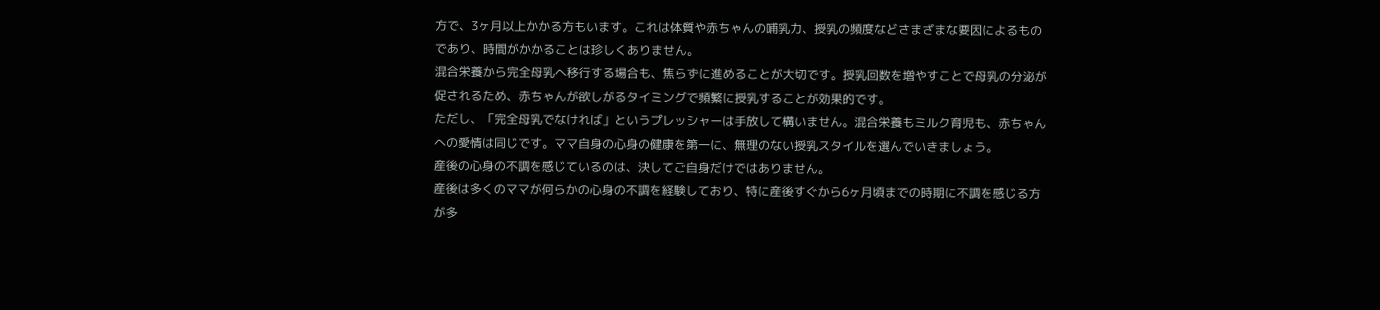方で、3ヶ月以上かかる方もいます。これは体質や赤ちゃんの哺乳力、授乳の頻度などさまざまな要因によるものであり、時間がかかることは珍しくありません。
混合栄養から完全母乳へ移行する場合も、焦らずに進めることが大切です。授乳回数を増やすことで母乳の分泌が促されるため、赤ちゃんが欲しがるタイミングで頻繁に授乳することが効果的です。
ただし、「完全母乳でなければ」というプレッシャーは手放して構いません。混合栄養もミルク育児も、赤ちゃんへの愛情は同じです。ママ自身の心身の健康を第一に、無理のない授乳スタイルを選んでいきましょう。
産後の心身の不調を感じているのは、決してご自身だけではありません。
産後は多くのママが何らかの心身の不調を経験しており、特に産後すぐから6ヶ月頃までの時期に不調を感じる方が多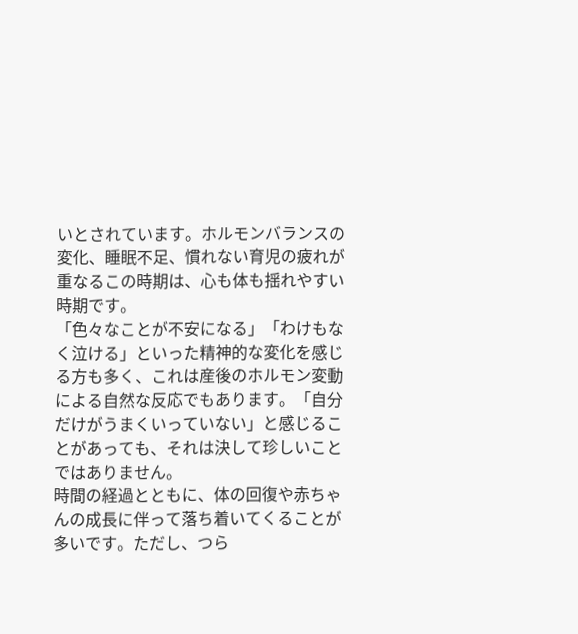いとされています。ホルモンバランスの変化、睡眠不足、慣れない育児の疲れが重なるこの時期は、心も体も揺れやすい時期です。
「色々なことが不安になる」「わけもなく泣ける」といった精神的な変化を感じる方も多く、これは産後のホルモン変動による自然な反応でもあります。「自分だけがうまくいっていない」と感じることがあっても、それは決して珍しいことではありません。
時間の経過とともに、体の回復や赤ちゃんの成長に伴って落ち着いてくることが多いです。ただし、つら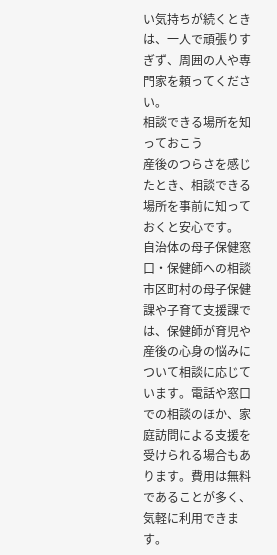い気持ちが続くときは、一人で頑張りすぎず、周囲の人や専門家を頼ってください。
相談できる場所を知っておこう
産後のつらさを感じたとき、相談できる場所を事前に知っておくと安心です。
自治体の母子保健窓口・保健師への相談
市区町村の母子保健課や子育て支援課では、保健師が育児や産後の心身の悩みについて相談に応じています。電話や窓口での相談のほか、家庭訪問による支援を受けられる場合もあります。費用は無料であることが多く、気軽に利用できます。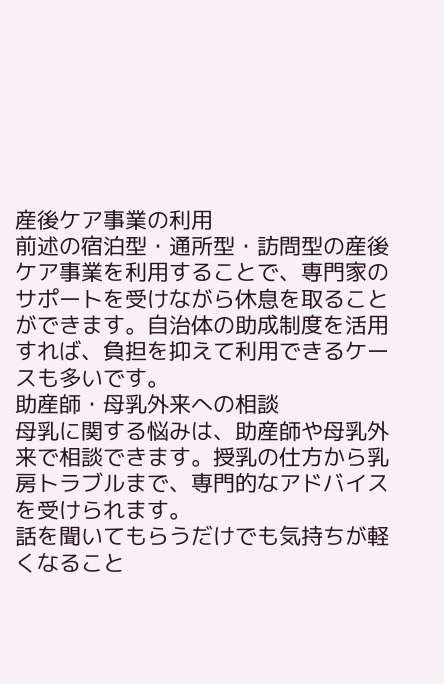産後ケア事業の利用
前述の宿泊型・通所型・訪問型の産後ケア事業を利用することで、専門家のサポートを受けながら休息を取ることができます。自治体の助成制度を活用すれば、負担を抑えて利用できるケースも多いです。
助産師・母乳外来への相談
母乳に関する悩みは、助産師や母乳外来で相談できます。授乳の仕方から乳房トラブルまで、専門的なアドバイスを受けられます。
話を聞いてもらうだけでも気持ちが軽くなること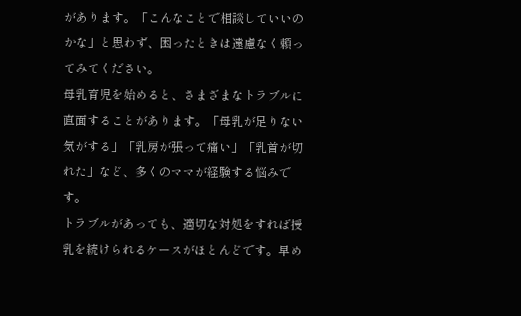があります。「こんなことで相談していいのかな」と思わず、困ったときは遠慮なく頼ってみてください。
母乳育児を始めると、さまざまなトラブルに直面することがあります。「母乳が足りない気がする」「乳房が張って痛い」「乳首が切れた」など、多くのママが経験する悩みです。
トラブルがあっても、適切な対処をすれば授乳を続けられるケースがほとんどです。早め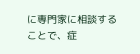に専門家に相談することで、症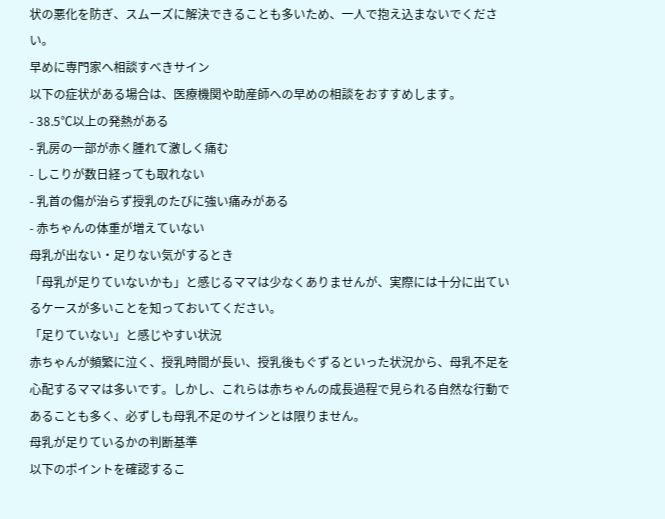状の悪化を防ぎ、スムーズに解決できることも多いため、一人で抱え込まないでください。
早めに専門家へ相談すべきサイン
以下の症状がある場合は、医療機関や助産師への早めの相談をおすすめします。
- 38.5℃以上の発熱がある
- 乳房の一部が赤く腫れて激しく痛む
- しこりが数日経っても取れない
- 乳首の傷が治らず授乳のたびに強い痛みがある
- 赤ちゃんの体重が増えていない
母乳が出ない・足りない気がするとき
「母乳が足りていないかも」と感じるママは少なくありませんが、実際には十分に出ているケースが多いことを知っておいてください。
「足りていない」と感じやすい状況
赤ちゃんが頻繁に泣く、授乳時間が長い、授乳後もぐずるといった状況から、母乳不足を心配するママは多いです。しかし、これらは赤ちゃんの成長過程で見られる自然な行動であることも多く、必ずしも母乳不足のサインとは限りません。
母乳が足りているかの判断基準
以下のポイントを確認するこ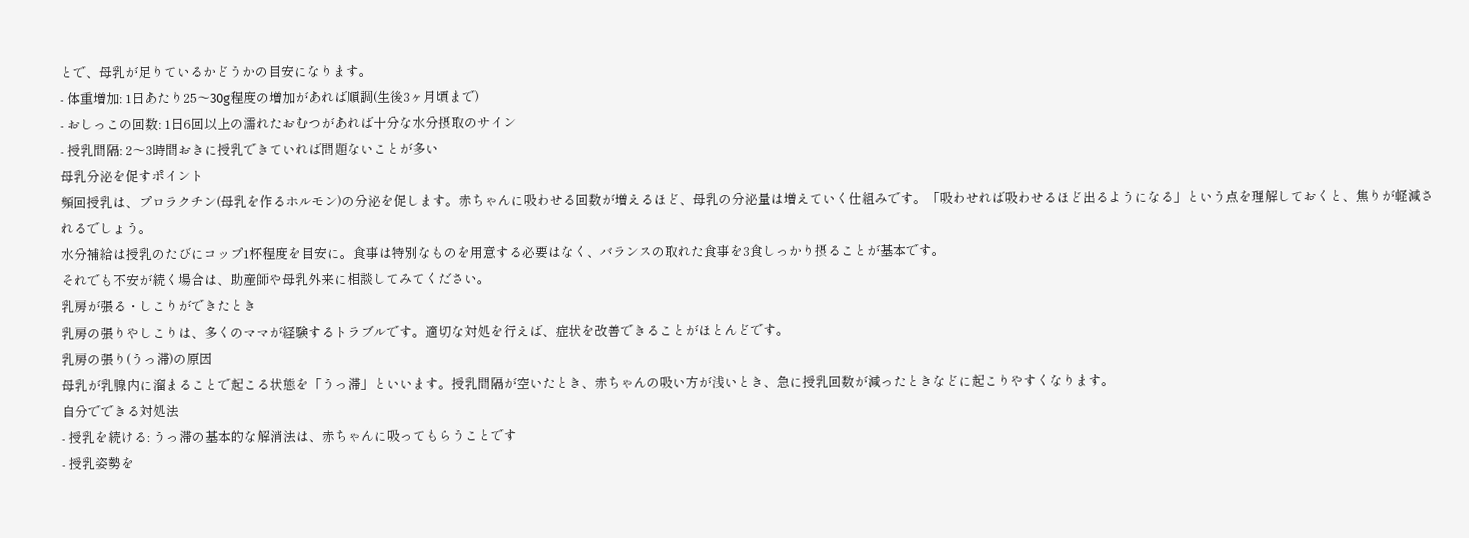とで、母乳が足りているかどうかの目安になります。
- 体重増加: 1日あたり25〜30g程度の増加があれば順調(生後3ヶ月頃まで)
- おしっこの回数: 1日6回以上の濡れたおむつがあれば十分な水分摂取のサイン
- 授乳間隔: 2〜3時間おきに授乳できていれば問題ないことが多い
母乳分泌を促すポイント
頻回授乳は、プロラクチン(母乳を作るホルモン)の分泌を促します。赤ちゃんに吸わせる回数が増えるほど、母乳の分泌量は増えていく仕組みです。「吸わせれば吸わせるほど出るようになる」という点を理解しておくと、焦りが軽減されるでしょう。
水分補給は授乳のたびにコップ1杯程度を目安に。食事は特別なものを用意する必要はなく、バランスの取れた食事を3食しっかり摂ることが基本です。
それでも不安が続く場合は、助産師や母乳外来に相談してみてください。
乳房が張る・しこりができたとき
乳房の張りやしこりは、多くのママが経験するトラブルです。適切な対処を行えば、症状を改善できることがほとんどです。
乳房の張り(うっ滞)の原因
母乳が乳腺内に溜まることで起こる状態を「うっ滞」といいます。授乳間隔が空いたとき、赤ちゃんの吸い方が浅いとき、急に授乳回数が減ったときなどに起こりやすくなります。
自分でできる対処法
- 授乳を続ける: うっ滞の基本的な解消法は、赤ちゃんに吸ってもらうことです
- 授乳姿勢を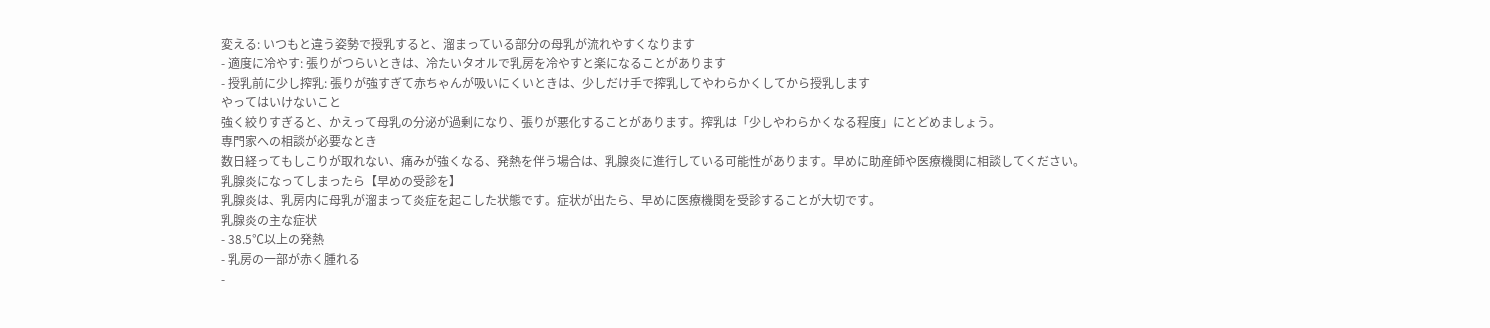変える: いつもと違う姿勢で授乳すると、溜まっている部分の母乳が流れやすくなります
- 適度に冷やす: 張りがつらいときは、冷たいタオルで乳房を冷やすと楽になることがあります
- 授乳前に少し搾乳: 張りが強すぎて赤ちゃんが吸いにくいときは、少しだけ手で搾乳してやわらかくしてから授乳します
やってはいけないこと
強く絞りすぎると、かえって母乳の分泌が過剰になり、張りが悪化することがあります。搾乳は「少しやわらかくなる程度」にとどめましょう。
専門家への相談が必要なとき
数日経ってもしこりが取れない、痛みが強くなる、発熱を伴う場合は、乳腺炎に進行している可能性があります。早めに助産師や医療機関に相談してください。
乳腺炎になってしまったら【早めの受診を】
乳腺炎は、乳房内に母乳が溜まって炎症を起こした状態です。症状が出たら、早めに医療機関を受診することが大切です。
乳腺炎の主な症状
- 38.5℃以上の発熱
- 乳房の一部が赤く腫れる
-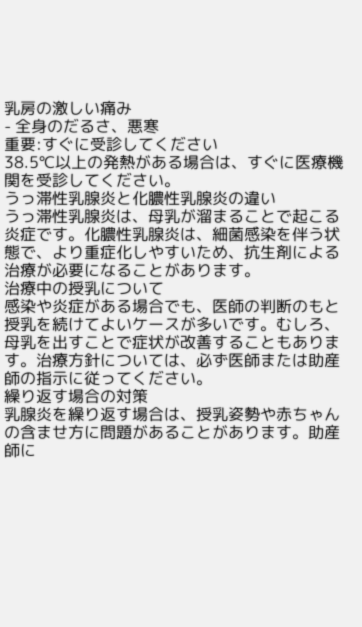乳房の激しい痛み
- 全身のだるさ、悪寒
重要:すぐに受診してください
38.5℃以上の発熱がある場合は、すぐに医療機関を受診してください。
うっ滞性乳腺炎と化膿性乳腺炎の違い
うっ滞性乳腺炎は、母乳が溜まることで起こる炎症です。化膿性乳腺炎は、細菌感染を伴う状態で、より重症化しやすいため、抗生剤による治療が必要になることがあります。
治療中の授乳について
感染や炎症がある場合でも、医師の判断のもと授乳を続けてよいケースが多いです。むしろ、母乳を出すことで症状が改善することもあります。治療方針については、必ず医師または助産師の指示に従ってください。
繰り返す場合の対策
乳腺炎を繰り返す場合は、授乳姿勢や赤ちゃんの含ませ方に問題があることがあります。助産師に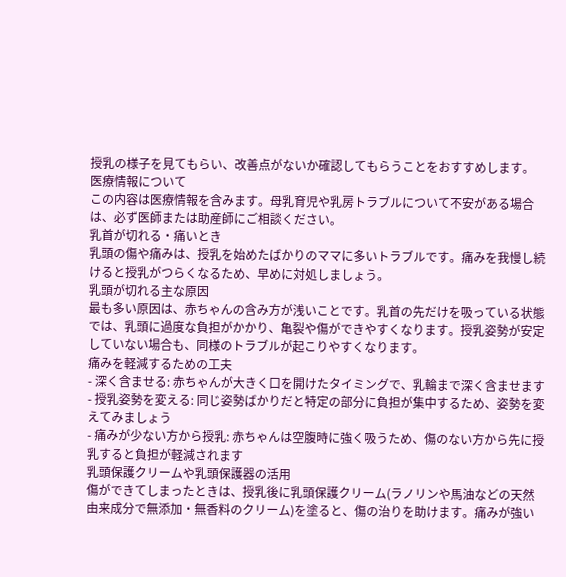授乳の様子を見てもらい、改善点がないか確認してもらうことをおすすめします。
医療情報について
この内容は医療情報を含みます。母乳育児や乳房トラブルについて不安がある場合は、必ず医師または助産師にご相談ください。
乳首が切れる・痛いとき
乳頭の傷や痛みは、授乳を始めたばかりのママに多いトラブルです。痛みを我慢し続けると授乳がつらくなるため、早めに対処しましょう。
乳頭が切れる主な原因
最も多い原因は、赤ちゃんの含み方が浅いことです。乳首の先だけを吸っている状態では、乳頭に過度な負担がかかり、亀裂や傷ができやすくなります。授乳姿勢が安定していない場合も、同様のトラブルが起こりやすくなります。
痛みを軽減するための工夫
- 深く含ませる: 赤ちゃんが大きく口を開けたタイミングで、乳輪まで深く含ませます
- 授乳姿勢を変える: 同じ姿勢ばかりだと特定の部分に負担が集中するため、姿勢を変えてみましょう
- 痛みが少ない方から授乳: 赤ちゃんは空腹時に強く吸うため、傷のない方から先に授乳すると負担が軽減されます
乳頭保護クリームや乳頭保護器の活用
傷ができてしまったときは、授乳後に乳頭保護クリーム(ラノリンや馬油などの天然由来成分で無添加・無香料のクリーム)を塗ると、傷の治りを助けます。痛みが強い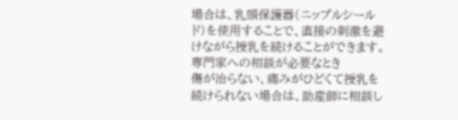場合は、乳頭保護器(ニップルシールド)を使用することで、直接の刺激を避けながら授乳を続けることができます。
専門家への相談が必要なとき
傷が治らない、痛みがひどくて授乳を続けられない場合は、助産師に相談し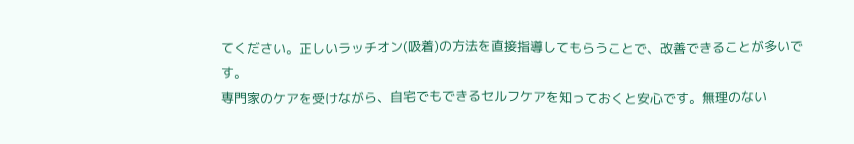てください。正しいラッチオン(吸着)の方法を直接指導してもらうことで、改善できることが多いです。
専門家のケアを受けながら、自宅でもできるセルフケアを知っておくと安心です。無理のない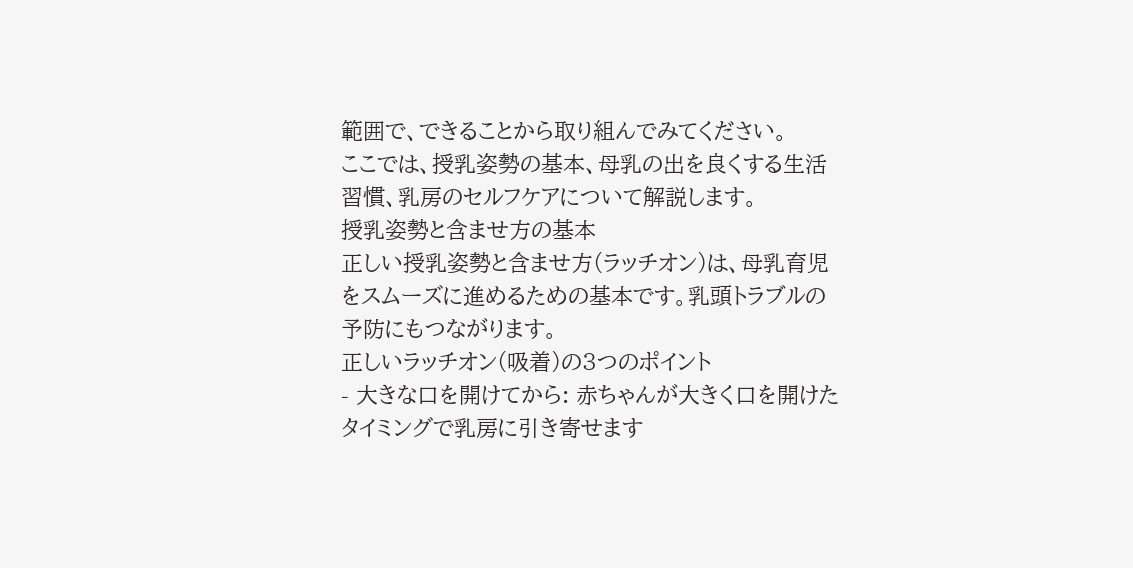範囲で、できることから取り組んでみてください。
ここでは、授乳姿勢の基本、母乳の出を良くする生活習慣、乳房のセルフケアについて解説します。
授乳姿勢と含ませ方の基本
正しい授乳姿勢と含ませ方(ラッチオン)は、母乳育児をスムーズに進めるための基本です。乳頭トラブルの予防にもつながります。
正しいラッチオン(吸着)の3つのポイント
- 大きな口を開けてから: 赤ちゃんが大きく口を開けたタイミングで乳房に引き寄せます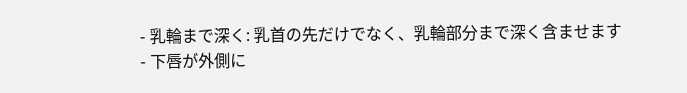- 乳輪まで深く: 乳首の先だけでなく、乳輪部分まで深く含ませます
- 下唇が外側に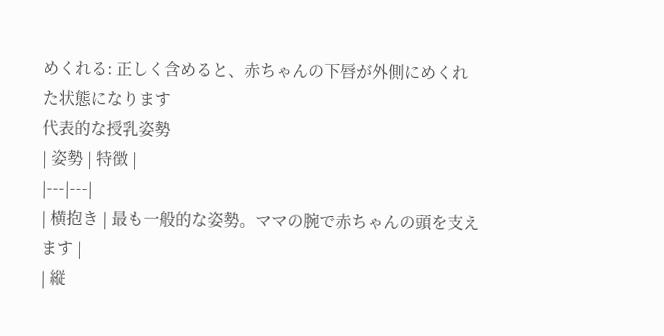めくれる: 正しく含めると、赤ちゃんの下唇が外側にめくれた状態になります
代表的な授乳姿勢
| 姿勢 | 特徴 |
|---|---|
| 横抱き | 最も一般的な姿勢。ママの腕で赤ちゃんの頭を支えます |
| 縦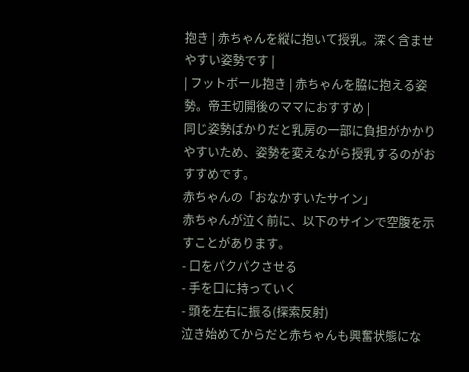抱き | 赤ちゃんを縦に抱いて授乳。深く含ませやすい姿勢です |
| フットボール抱き | 赤ちゃんを脇に抱える姿勢。帝王切開後のママにおすすめ |
同じ姿勢ばかりだと乳房の一部に負担がかかりやすいため、姿勢を変えながら授乳するのがおすすめです。
赤ちゃんの「おなかすいたサイン」
赤ちゃんが泣く前に、以下のサインで空腹を示すことがあります。
- 口をパクパクさせる
- 手を口に持っていく
- 頭を左右に振る(探索反射)
泣き始めてからだと赤ちゃんも興奮状態にな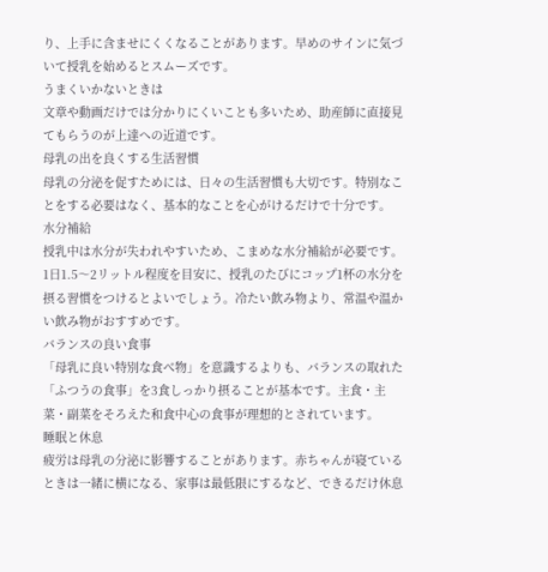り、上手に含ませにくくなることがあります。早めのサインに気づいて授乳を始めるとスムーズです。
うまくいかないときは
文章や動画だけでは分かりにくいことも多いため、助産師に直接見てもらうのが上達への近道です。
母乳の出を良くする生活習慣
母乳の分泌を促すためには、日々の生活習慣も大切です。特別なことをする必要はなく、基本的なことを心がけるだけで十分です。
水分補給
授乳中は水分が失われやすいため、こまめな水分補給が必要です。1日1.5〜2リットル程度を目安に、授乳のたびにコップ1杯の水分を摂る習慣をつけるとよいでしょう。冷たい飲み物より、常温や温かい飲み物がおすすめです。
バランスの良い食事
「母乳に良い特別な食べ物」を意識するよりも、バランスの取れた「ふつうの食事」を3食しっかり摂ることが基本です。主食・主菜・副菜をそろえた和食中心の食事が理想的とされています。
睡眠と休息
疲労は母乳の分泌に影響することがあります。赤ちゃんが寝ているときは一緒に横になる、家事は最低限にするなど、できるだけ休息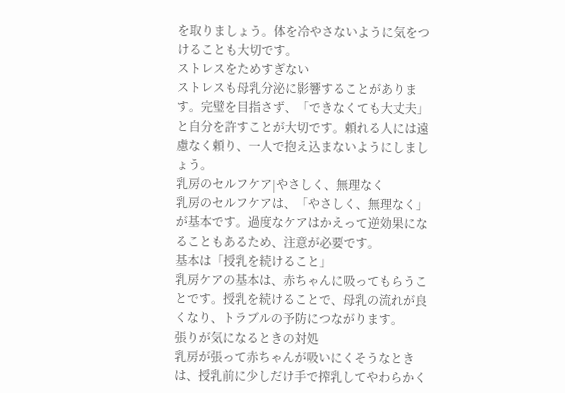を取りましょう。体を冷やさないように気をつけることも大切です。
ストレスをためすぎない
ストレスも母乳分泌に影響することがあります。完璧を目指さず、「できなくても大丈夫」と自分を許すことが大切です。頼れる人には遠慮なく頼り、一人で抱え込まないようにしましょう。
乳房のセルフケア|やさしく、無理なく
乳房のセルフケアは、「やさしく、無理なく」が基本です。過度なケアはかえって逆効果になることもあるため、注意が必要です。
基本は「授乳を続けること」
乳房ケアの基本は、赤ちゃんに吸ってもらうことです。授乳を続けることで、母乳の流れが良くなり、トラブルの予防につながります。
張りが気になるときの対処
乳房が張って赤ちゃんが吸いにくそうなときは、授乳前に少しだけ手で搾乳してやわらかく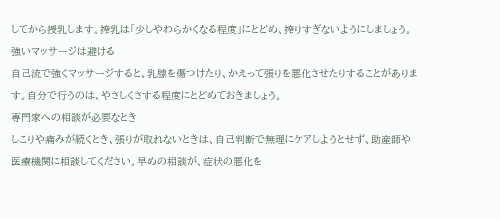してから授乳します。搾乳は「少しやわらかくなる程度」にとどめ、搾りすぎないようにしましょう。
強いマッサージは避ける
自己流で強くマッサージすると、乳腺を傷つけたり、かえって張りを悪化させたりすることがあります。自分で行うのは、やさしくさする程度にとどめておきましょう。
専門家への相談が必要なとき
しこりや痛みが続くとき、張りが取れないときは、自己判断で無理にケアしようとせず、助産師や医療機関に相談してください。早めの相談が、症状の悪化を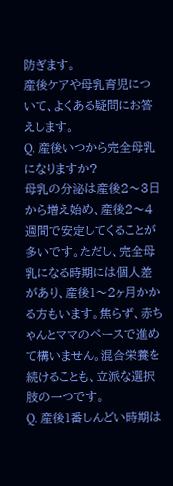防ぎます。
産後ケアや母乳育児について、よくある疑問にお答えします。
Q. 産後いつから完全母乳になりますか?
母乳の分泌は産後2〜3日から増え始め、産後2〜4週間で安定してくることが多いです。ただし、完全母乳になる時期には個人差があり、産後1〜2ヶ月かかる方もいます。焦らず、赤ちゃんとママのペースで進めて構いません。混合栄養を続けることも、立派な選択肢の一つです。
Q. 産後1番しんどい時期は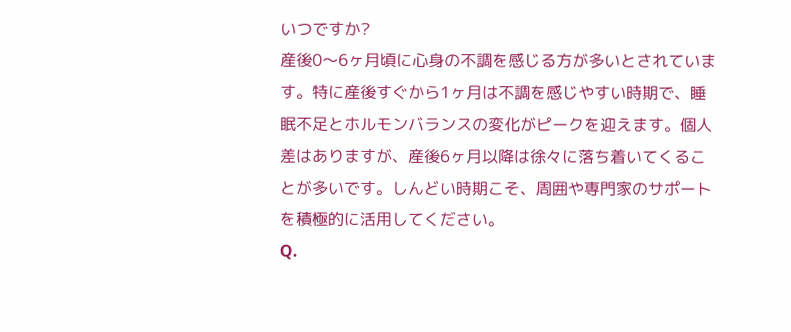いつですか?
産後0〜6ヶ月頃に心身の不調を感じる方が多いとされています。特に産後すぐから1ヶ月は不調を感じやすい時期で、睡眠不足とホルモンバランスの変化がピークを迎えます。個人差はありますが、産後6ヶ月以降は徐々に落ち着いてくることが多いです。しんどい時期こそ、周囲や専門家のサポートを積極的に活用してください。
Q.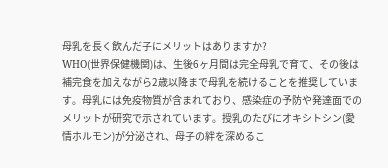母乳を長く飲んだ子にメリットはありますか?
WHO(世界保健機関)は、生後6ヶ月間は完全母乳で育て、その後は補完食を加えながら2歳以降まで母乳を続けることを推奨しています。母乳には免疫物質が含まれており、感染症の予防や発達面でのメリットが研究で示されています。授乳のたびにオキシトシン(愛情ホルモン)が分泌され、母子の絆を深めるこ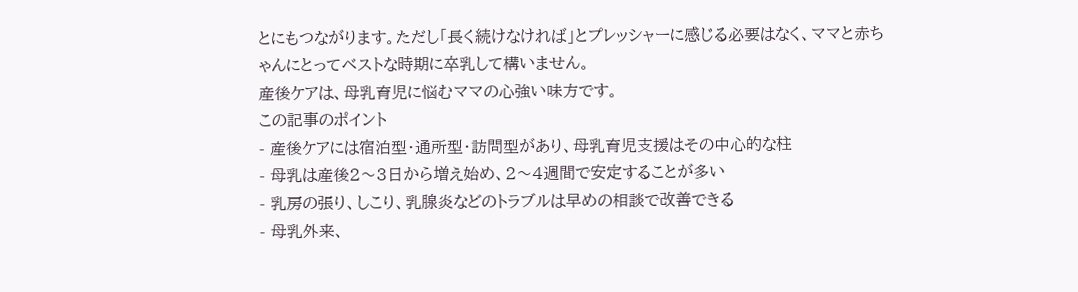とにもつながります。ただし「長く続けなければ」とプレッシャーに感じる必要はなく、ママと赤ちゃんにとってベストな時期に卒乳して構いません。
産後ケアは、母乳育児に悩むママの心強い味方です。
この記事のポイント
- 産後ケアには宿泊型・通所型・訪問型があり、母乳育児支援はその中心的な柱
- 母乳は産後2〜3日から増え始め、2〜4週間で安定することが多い
- 乳房の張り、しこり、乳腺炎などのトラブルは早めの相談で改善できる
- 母乳外来、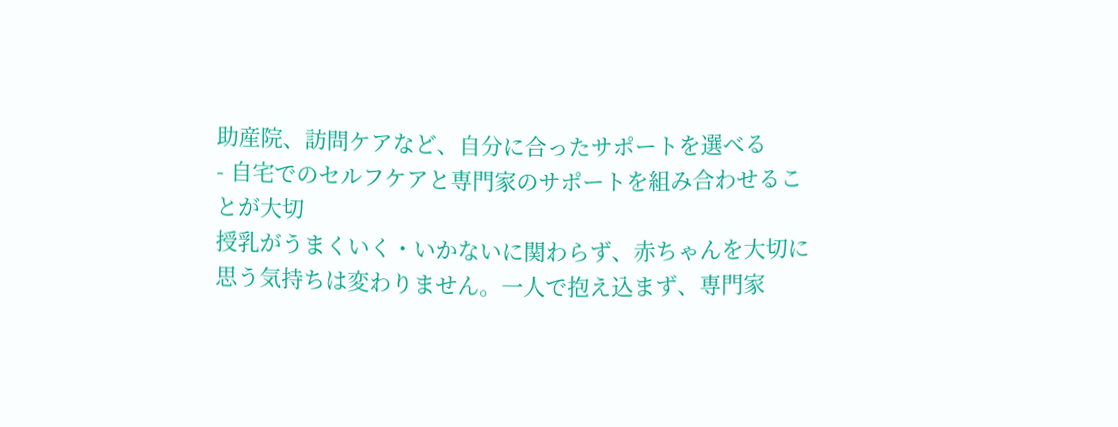助産院、訪問ケアなど、自分に合ったサポートを選べる
- 自宅でのセルフケアと専門家のサポートを組み合わせることが大切
授乳がうまくいく・いかないに関わらず、赤ちゃんを大切に思う気持ちは変わりません。一人で抱え込まず、専門家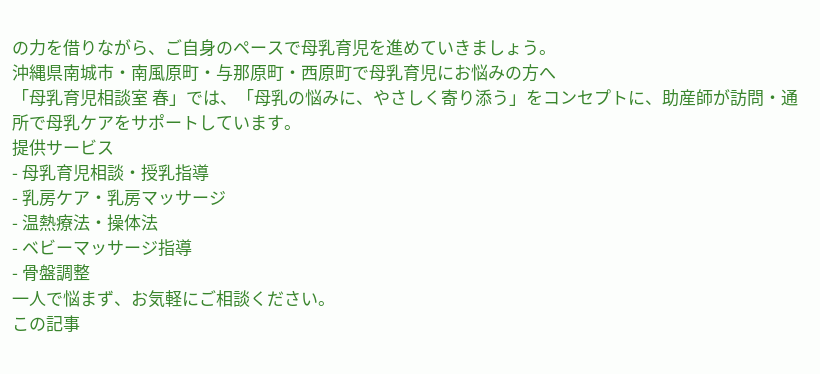の力を借りながら、ご自身のペースで母乳育児を進めていきましょう。
沖縄県南城市・南風原町・与那原町・西原町で母乳育児にお悩みの方へ
「母乳育児相談室 春」では、「母乳の悩みに、やさしく寄り添う」をコンセプトに、助産師が訪問・通所で母乳ケアをサポートしています。
提供サービス
- 母乳育児相談・授乳指導
- 乳房ケア・乳房マッサージ
- 温熱療法・操体法
- ベビーマッサージ指導
- 骨盤調整
一人で悩まず、お気軽にご相談ください。
この記事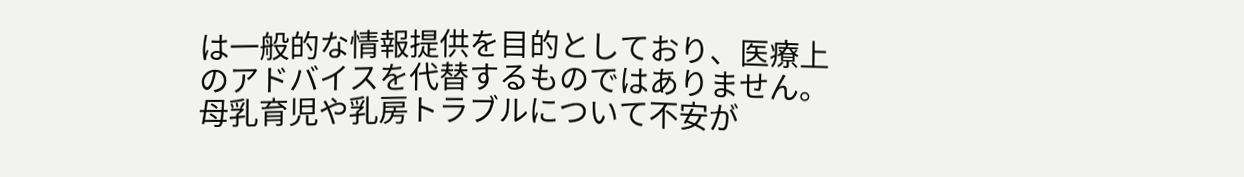は一般的な情報提供を目的としており、医療上のアドバイスを代替するものではありません。
母乳育児や乳房トラブルについて不安が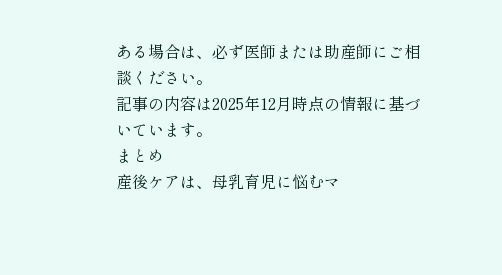ある場合は、必ず医師または助産師にご相談ください。
記事の内容は2025年12月時点の情報に基づいています。
まとめ
産後ケアは、母乳育児に悩むマ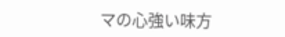マの心強い味方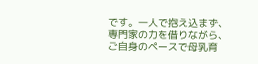です。一人で抱え込まず、専門家の力を借りながら、ご自身のペースで母乳育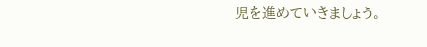児を進めていきましょう。